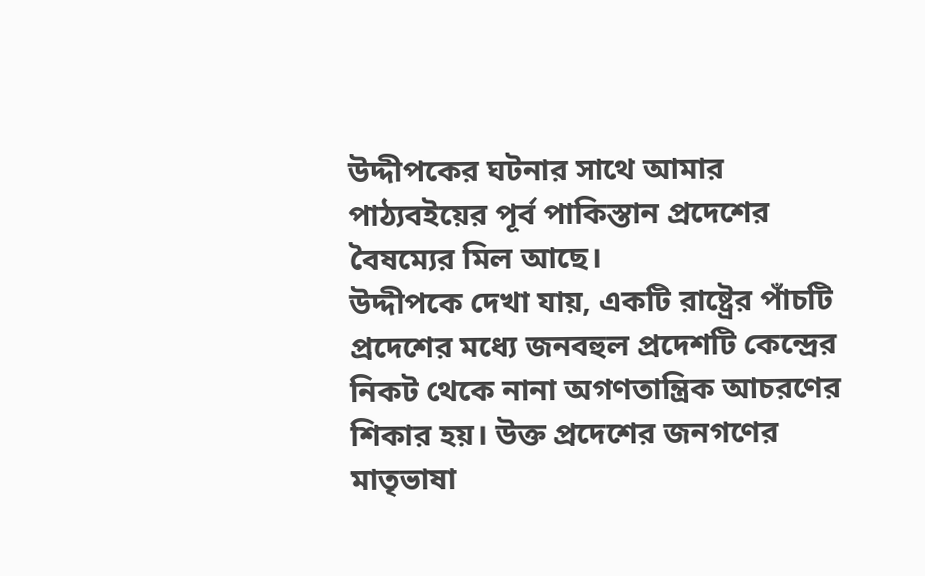উদ্দীপকের ঘটনার সাথে আমার পাঠ্যবইয়ের পূর্ব পাকিস্তান প্রদেশের বৈষম্যের মিল আছে।
উদ্দীপকে দেখা যায়, একটি রাষ্ট্রের পাঁচটি প্রদেশের মধ্যে জনবহুল প্রদেশটি কেন্দ্রের নিকট থেকে নানা অগণতান্ত্রিক আচরণের শিকার হয়। উক্ত প্রদেশের জনগণের মাতৃভাষা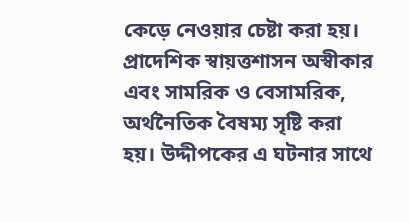কেড়ে নেওয়ার চেষ্টা করা হয়। প্রাদেশিক স্বায়ত্তশাসন অস্বীকার এবং সামরিক ও বেসামরিক, অর্থনৈতিক বৈষম্য সৃষ্টি করা হয়। উদ্দীপকের এ ঘটনার সাথে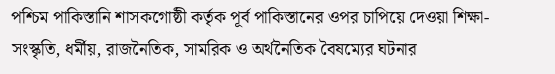পশ্চিম পাকিস্তানি শাসকগোষ্ঠী কর্তৃক পূর্ব পাকিস্তানের ওপর চাপিয়ে দেওয়া শিক্ষা-সংস্কৃতি, ধর্মীয়, রাজনৈতিক, সামরিক ও অর্থনৈতিক বৈষম্যের ঘটনার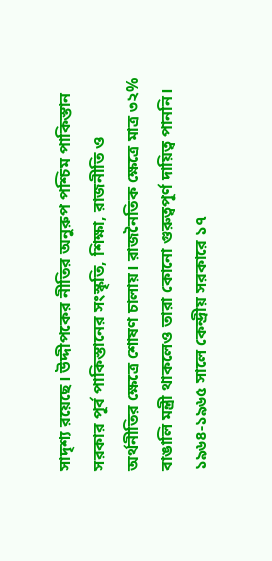সাদৃশ্য রয়েছে। উদ্দীপকের নীতির অনুরুপ পশ্চিম পাকিস্তান সরকার পূর্ব পাকিস্তানের সংস্কৃতি, শিক্ষা, রাজনীতি ও অর্থনীতির ক্ষেত্রে শোষণ চালায়। রাজনৈতিক ক্ষেত্রে মাত্র ৩২% বাঙালি মন্ত্রী থাকলেও তারা কোনো গুরুত্বপূর্ণ দায়িত্ব পাননি। ১৯৬৪-১৯৬৫ সালে কেন্দ্রীয় সরকারে ১৭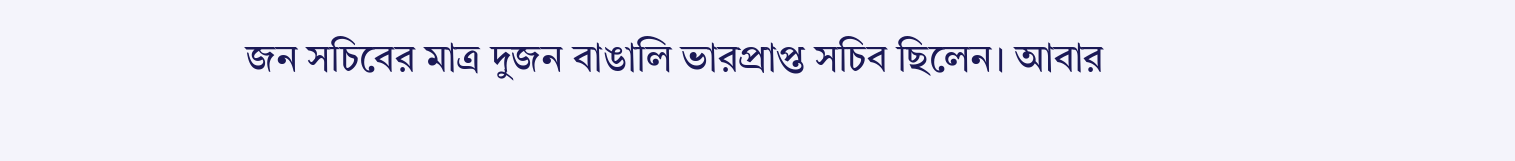জন সচিবের মাত্র দুজন বাঙালি ভারপ্রাপ্ত সচিব ছিলেন। আবার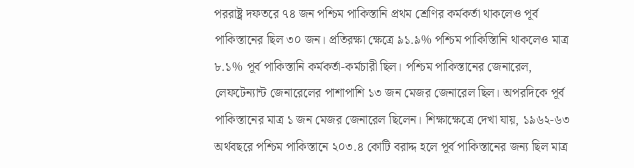পররাষ্ট্র দফতরে ৭৪ জন পশ্চিম পাকিস্তানি প্রথম শ্রেণির কর্মকর্তা থাকলেও পূর্ব পাকিস্তানের ছিল ৩০ জন। প্রতিরক্ষা ক্ষেত্রে ৯১.৯% পশ্চিম পাকিস্তিানি থাকলেও মাত্র ৮.১% পূর্ব পাকিস্তানি কর্মকর্তা-কর্মচারী ছিল। পশ্চিম পাকিস্তানের জেনারেল, লেফটেন্যান্ট জেনারেলের পাশাপাশি ১৩ জন মেজর জেনারেল ছিল। অপরদিকে পূর্ব পাকিস্তানের মাত্র ১ জন মেজর জেনারেল ছিলেন। শিক্ষাক্ষেত্রে দেখা যায়, ১৯৬২-৬৩ অর্থবছরে পশ্চিম পাকিস্তানে ২০৩.৪ কোটি বরাদ্দ হলে পূর্ব পাকিস্তানের জন্য ছিল মাত্র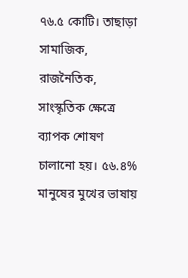৭৬.৫ কোটি। তাছাড়া সামাজিক, রাজনৈতিক, সাংস্কৃতিক ক্ষেত্রে ব্যাপক শোষণ চালানো হয়। ৫৬.৪% মানুষের মুখের ভাষায়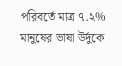পরিবর্তে মাত্র ৭.২% মানুষের ভাষা উর্দুকে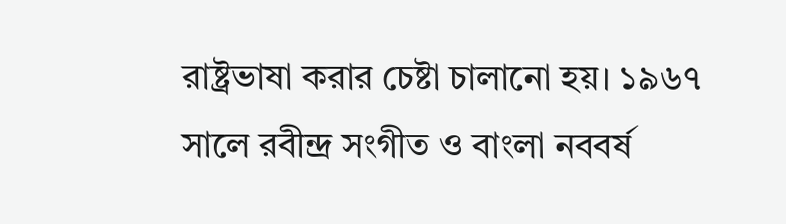রাষ্ট্রভাষা করার চেষ্টা চালানো হয়। ১৯৬৭ সালে রবীন্দ্র সংগীত ও বাংলা নববর্ষ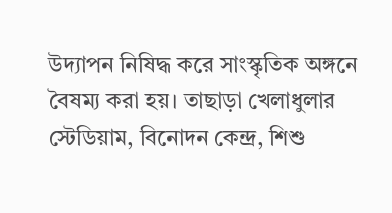উদ্যাপন নিষিদ্ধ করে সাংস্কৃতিক অঙ্গনে বৈষম্য করা হয়। তাছাড়া খেলাধুলার স্টেডিয়াম, বিনোদন কেন্দ্র, শিশু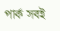পার্ক সবই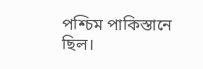পশ্চিম পাকিস্তানে ছিল।